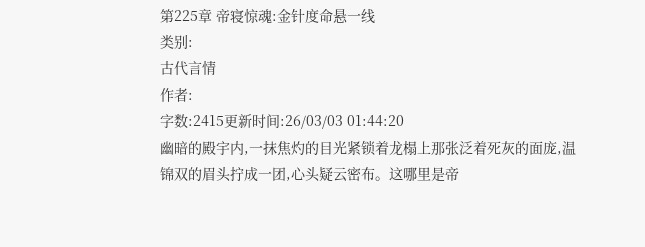第225章 帝寝惊魂:金针度命悬一线
类别:
古代言情
作者:
字数:2415更新时间:26/03/03 01:44:20
幽暗的殿宇内,一抹焦灼的目光紧锁着龙榻上那张泛着死灰的面庞,温锦双的眉头拧成一团,心头疑云密布。这哪里是帝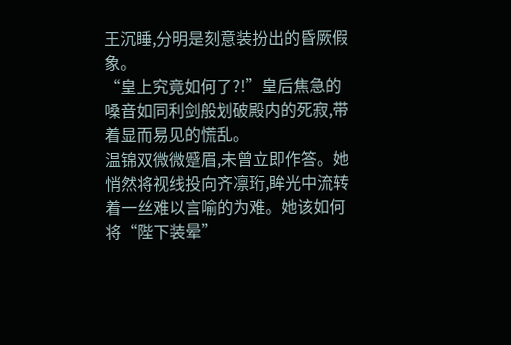王沉睡,分明是刻意装扮出的昏厥假象。
“皇上究竟如何了?!”皇后焦急的嗓音如同利剑般划破殿内的死寂,带着显而易见的慌乱。
温锦双微微蹙眉,未曾立即作答。她悄然将视线投向齐凛珩,眸光中流转着一丝难以言喻的为难。她该如何将“陛下装晕”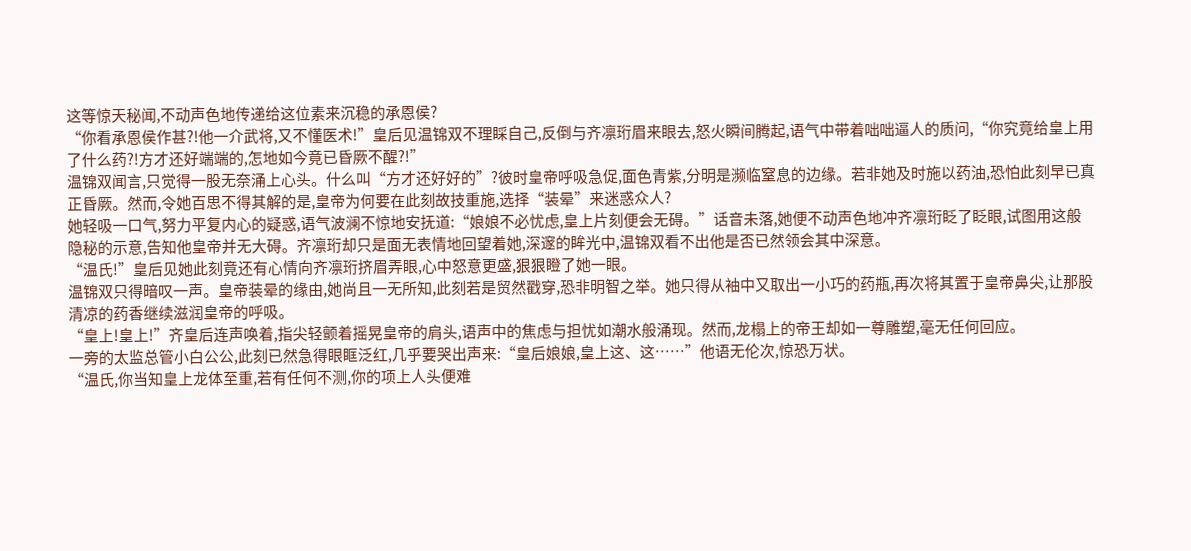这等惊天秘闻,不动声色地传递给这位素来沉稳的承恩侯?
“你看承恩侯作甚?!他一介武将,又不懂医术!”皇后见温锦双不理睬自己,反倒与齐凛珩眉来眼去,怒火瞬间腾起,语气中带着咄咄逼人的质问,“你究竟给皇上用了什么药?!方才还好端端的,怎地如今竟已昏厥不醒?!”
温锦双闻言,只觉得一股无奈涌上心头。什么叫“方才还好好的”?彼时皇帝呼吸急促,面色青紫,分明是濒临窒息的边缘。若非她及时施以药油,恐怕此刻早已真正昏厥。然而,令她百思不得其解的是,皇帝为何要在此刻故技重施,选择“装晕”来迷惑众人?
她轻吸一口气,努力平复内心的疑惑,语气波澜不惊地安抚道:“娘娘不必忧虑,皇上片刻便会无碍。”话音未落,她便不动声色地冲齐凛珩眨了眨眼,试图用这般隐秘的示意,告知他皇帝并无大碍。齐凛珩却只是面无表情地回望着她,深邃的眸光中,温锦双看不出他是否已然领会其中深意。
“温氏!”皇后见她此刻竟还有心情向齐凛珩挤眉弄眼,心中怒意更盛,狠狠瞪了她一眼。
温锦双只得暗叹一声。皇帝装晕的缘由,她尚且一无所知,此刻若是贸然戳穿,恐非明智之举。她只得从袖中又取出一小巧的药瓶,再次将其置于皇帝鼻尖,让那股清凉的药香继续滋润皇帝的呼吸。
“皇上!皇上!”齐皇后连声唤着,指尖轻颤着摇晃皇帝的肩头,语声中的焦虑与担忧如潮水般涌现。然而,龙榻上的帝王却如一尊雕塑,毫无任何回应。
一旁的太监总管小白公公,此刻已然急得眼眶泛红,几乎要哭出声来:“皇后娘娘,皇上这、这……”他语无伦次,惊恐万状。
“温氏,你当知皇上龙体至重,若有任何不测,你的项上人头便难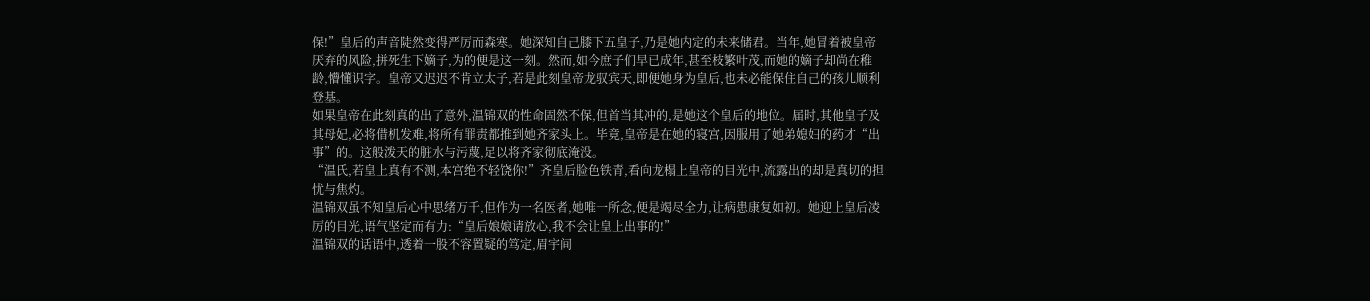保!”皇后的声音陡然变得严厉而森寒。她深知自己膝下五皇子,乃是她内定的未来储君。当年,她冒着被皇帝厌弃的风险,拼死生下嫡子,为的便是这一刻。然而,如今庶子们早已成年,甚至枝繁叶茂,而她的嫡子却尚在稚龄,懵懂识字。皇帝又迟迟不肯立太子,若是此刻皇帝龙驭宾天,即便她身为皇后,也未必能保住自己的孩儿顺利登基。
如果皇帝在此刻真的出了意外,温锦双的性命固然不保,但首当其冲的,是她这个皇后的地位。届时,其他皇子及其母妃,必将借机发难,将所有罪责都推到她齐家头上。毕竟,皇帝是在她的寝宫,因服用了她弟媳妇的药才“出事”的。这般泼天的脏水与污蔑,足以将齐家彻底淹没。
“温氏,若皇上真有不测,本宫绝不轻饶你!”齐皇后脸色铁青,看向龙榻上皇帝的目光中,流露出的却是真切的担忧与焦灼。
温锦双虽不知皇后心中思绪万千,但作为一名医者,她唯一所念,便是竭尽全力,让病患康复如初。她迎上皇后凌厉的目光,语气坚定而有力:“皇后娘娘请放心,我不会让皇上出事的!”
温锦双的话语中,透着一股不容置疑的笃定,眉宇间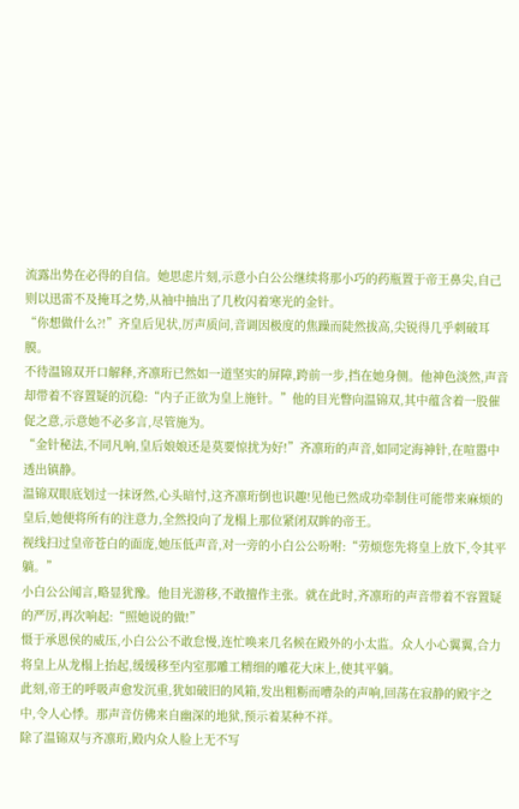流露出势在必得的自信。她思虑片刻,示意小白公公继续将那小巧的药瓶置于帝王鼻尖,自己则以迅雷不及掩耳之势,从袖中抽出了几枚闪着寒光的金针。
“你想做什么?!”齐皇后见状,厉声质问,音调因极度的焦躁而陡然拔高,尖锐得几乎刺破耳膜。
不待温锦双开口解释,齐凛珩已然如一道坚实的屏障,跨前一步,挡在她身侧。他神色淡然,声音却带着不容置疑的沉稳:“内子正欲为皇上施针。”他的目光瞥向温锦双,其中蕴含着一股催促之意,示意她不必多言,尽管施为。
“金针秘法,不同凡响,皇后娘娘还是莫要惊扰为好!”齐凛珩的声音,如同定海神针,在喧嚣中透出镇静。
温锦双眼底划过一抹讶然,心头暗忖,这齐凛珩倒也识趣!见他已然成功牵制住可能带来麻烦的皇后,她便将所有的注意力,全然投向了龙榻上那位紧闭双眸的帝王。
视线扫过皇帝苍白的面庞,她压低声音,对一旁的小白公公吩咐:“劳烦您先将皇上放下,令其平躺。”
小白公公闻言,略显犹豫。他目光游移,不敢擅作主张。就在此时,齐凛珩的声音带着不容置疑的严厉,再次响起:“照她说的做!”
慑于承恩侯的威压,小白公公不敢怠慢,连忙唤来几名候在殿外的小太监。众人小心翼翼,合力将皇上从龙榻上抬起,缓缓移至内室那雕工精细的雕花大床上,使其平躺。
此刻,帝王的呼吸声愈发沉重,犹如破旧的风箱,发出粗粝而嘈杂的声响,回荡在寂静的殿宇之中,令人心悸。那声音仿佛来自幽深的地狱,预示着某种不祥。
除了温锦双与齐凛珩,殿内众人脸上无不写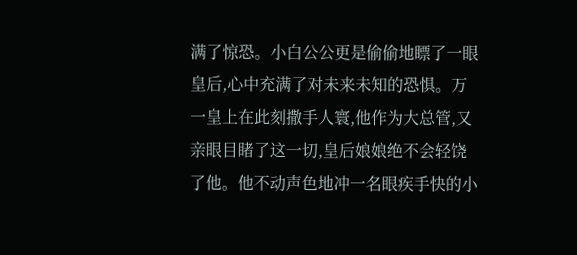满了惊恐。小白公公更是偷偷地瞟了一眼皇后,心中充满了对未来未知的恐惧。万一皇上在此刻撒手人寰,他作为大总管,又亲眼目睹了这一切,皇后娘娘绝不会轻饶了他。他不动声色地冲一名眼疾手快的小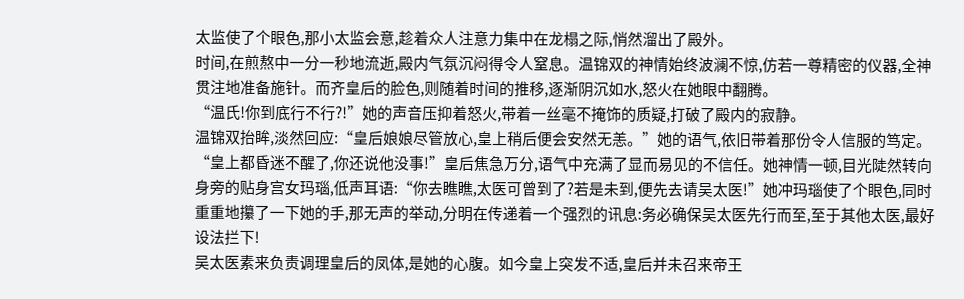太监使了个眼色,那小太监会意,趁着众人注意力集中在龙榻之际,悄然溜出了殿外。
时间,在煎熬中一分一秒地流逝,殿内气氛沉闷得令人窒息。温锦双的神情始终波澜不惊,仿若一尊精密的仪器,全神贯注地准备施针。而齐皇后的脸色,则随着时间的推移,逐渐阴沉如水,怒火在她眼中翻腾。
“温氏!你到底行不行?!”她的声音压抑着怒火,带着一丝毫不掩饰的质疑,打破了殿内的寂静。
温锦双抬眸,淡然回应:“皇后娘娘尽管放心,皇上稍后便会安然无恙。”她的语气,依旧带着那份令人信服的笃定。
“皇上都昏迷不醒了,你还说他没事!”皇后焦急万分,语气中充满了显而易见的不信任。她神情一顿,目光陡然转向身旁的贴身宫女玛瑙,低声耳语:“你去瞧瞧,太医可曾到了?若是未到,便先去请吴太医!”她冲玛瑙使了个眼色,同时重重地攥了一下她的手,那无声的举动,分明在传递着一个强烈的讯息:务必确保吴太医先行而至,至于其他太医,最好设法拦下!
吴太医素来负责调理皇后的凤体,是她的心腹。如今皇上突发不适,皇后并未召来帝王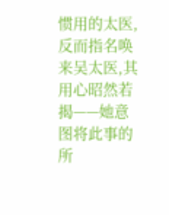惯用的太医,反而指名唤来吴太医,其用心昭然若揭——她意图将此事的所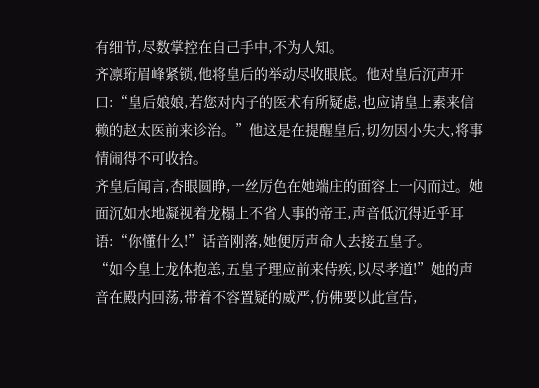有细节,尽数掌控在自己手中,不为人知。
齐凛珩眉峰紧锁,他将皇后的举动尽收眼底。他对皇后沉声开口:“皇后娘娘,若您对内子的医术有所疑虑,也应请皇上素来信赖的赵太医前来诊治。”他这是在提醒皇后,切勿因小失大,将事情闹得不可收拾。
齐皇后闻言,杏眼圆睁,一丝厉色在她端庄的面容上一闪而过。她面沉如水地凝视着龙榻上不省人事的帝王,声音低沉得近乎耳语:“你懂什么!”话音刚落,她便厉声命人去接五皇子。
“如今皇上龙体抱恙,五皇子理应前来侍疾,以尽孝道!”她的声音在殿内回荡,带着不容置疑的威严,仿佛要以此宣告,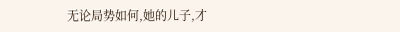无论局势如何,她的儿子,才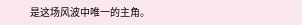是这场风波中唯一的主角。